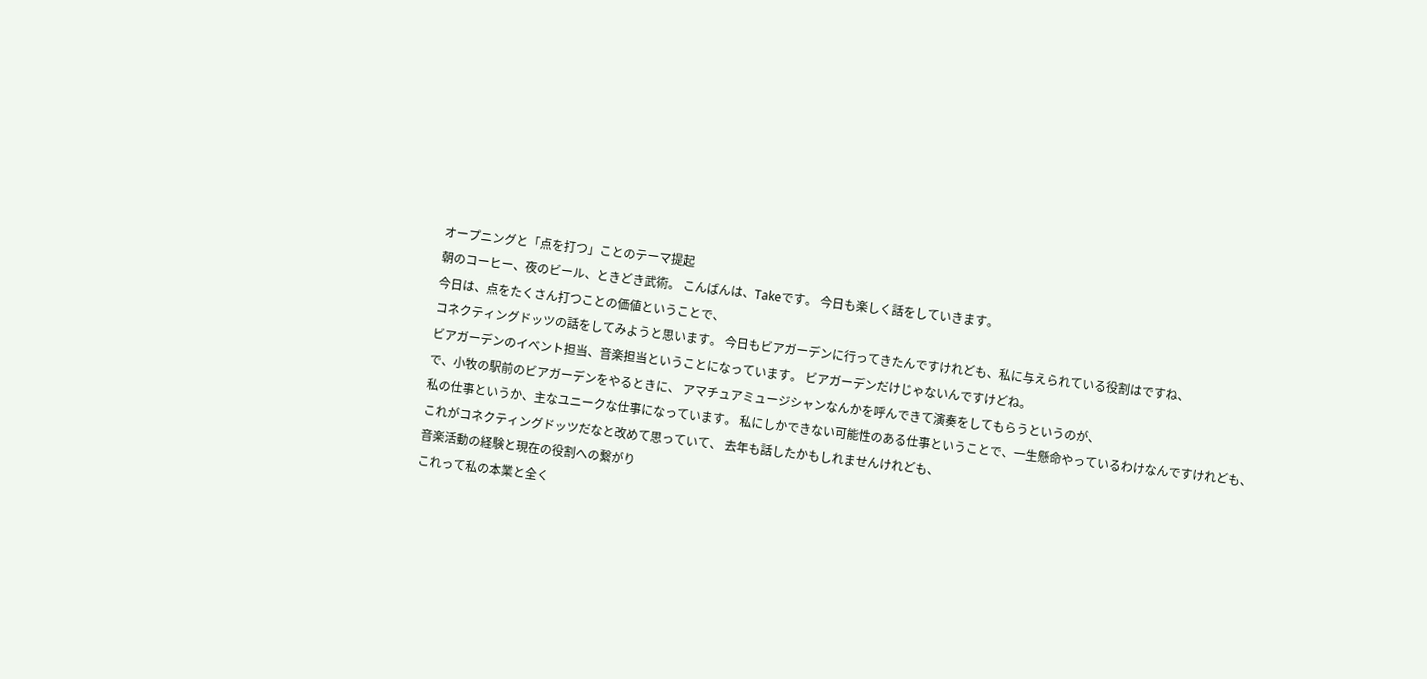オープニングと「点を打つ」ことのテーマ提起
朝のコーヒー、夜のビール、ときどき武術。 こんばんは、Takeです。 今日も楽しく話をしていきます。
今日は、点をたくさん打つことの価値ということで、
コネクティングドッツの話をしてみようと思います。 今日もビアガーデンに行ってきたんですけれども、私に与えられている役割はですね、
ビアガーデンのイベント担当、音楽担当ということになっています。 ビアガーデンだけじゃないんですけどね。
で、小牧の駅前のビアガーデンをやるときに、 アマチュアミュージシャンなんかを呼んできて演奏をしてもらうというのが、
私の仕事というか、主なユニークな仕事になっています。 私にしかできない可能性のある仕事ということで、一生懸命やっているわけなんですけれども、
これがコネクティングドッツだなと改めて思っていて、 去年も話したかもしれませんけれども、
音楽活動の経験と現在の役割への繋がり
これって私の本業と全く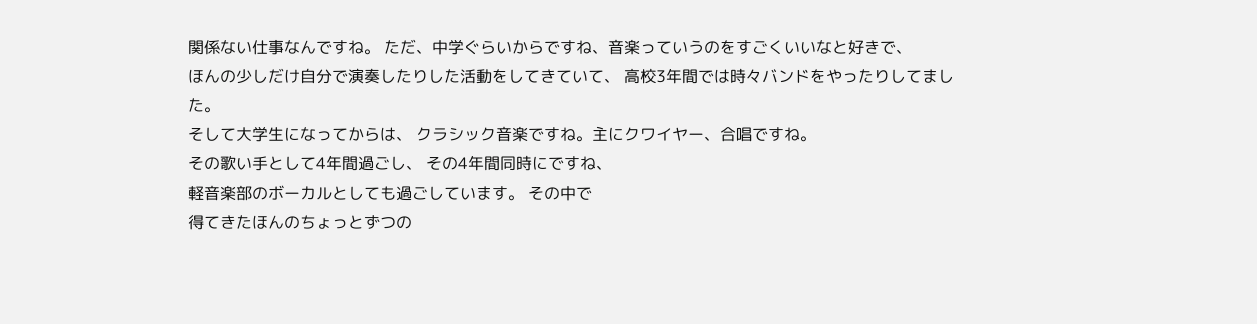関係ない仕事なんですね。 ただ、中学ぐらいからですね、音楽っていうのをすごくいいなと好きで、
ほんの少しだけ自分で演奏したりした活動をしてきていて、 高校3年間では時々バンドをやったりしてました。
そして大学生になってからは、 クラシック音楽ですね。主にクワイヤー、合唱ですね。
その歌い手として4年間過ごし、 その4年間同時にですね、
軽音楽部のボーカルとしても過ごしています。 その中で
得てきたほんのちょっとずつの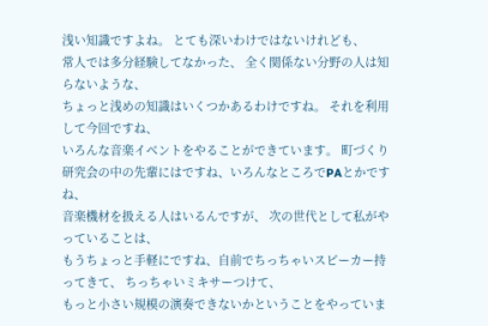浅い知識ですよね。 とても深いわけではないけれども、
常人では多分経験してなかった、 全く関係ない分野の人は知らないような、
ちょっと浅めの知識はいくつかあるわけですね。 それを利用して今回ですね、
いろんな音楽イベントをやることができています。 町づくり研究会の中の先輩にはですね、いろんなところでPAとかですね、
音楽機材を扱える人はいるんですが、 次の世代として私がやっていることは、
もうちょっと手軽にですね、自前でちっちゃいスピーカー持ってきて、 ちっちゃいミキサーつけて、
もっと小さい規模の演奏できないかということをやっていま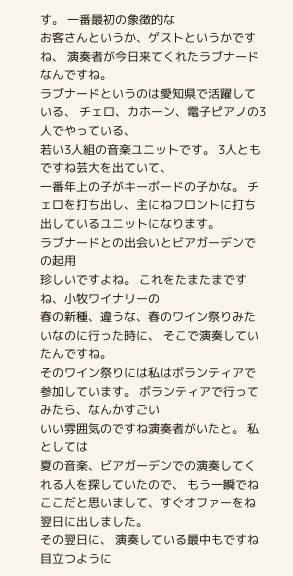す。 一番最初の象徴的な
お客さんというか、ゲストというかですね、 演奏者が今日来てくれたラブナードなんですね。
ラブナードというのは愛知県で活躍している、 チェロ、カホーン、電子ピアノの3人でやっている、
若い3人組の音楽ユニットです。 3人ともですね芸大を出ていて、
一番年上の子がキーボードの子かな。 チェロを打ち出し、主にねフロントに打ち出しているユニットになります。
ラブナードとの出会いとビアガーデンでの起用
珍しいですよね。 これをたまたまですね、小牧ワイナリーの
春の新種、違うな、春のワイン祭りみたいなのに行った時に、 そこで演奏していたんですね。
そのワイン祭りには私はボランティアで参加しています。 ボランティアで行ってみたら、なんかすごい
いい雰囲気のですね演奏者がいたと。 私としては
夏の音楽、ビアガーデンでの演奏してくれる人を探していたので、 もう一瞬でねここだと思いまして、すぐオファーをね翌日に出しました。
その翌日に、 演奏している最中もですね目立つように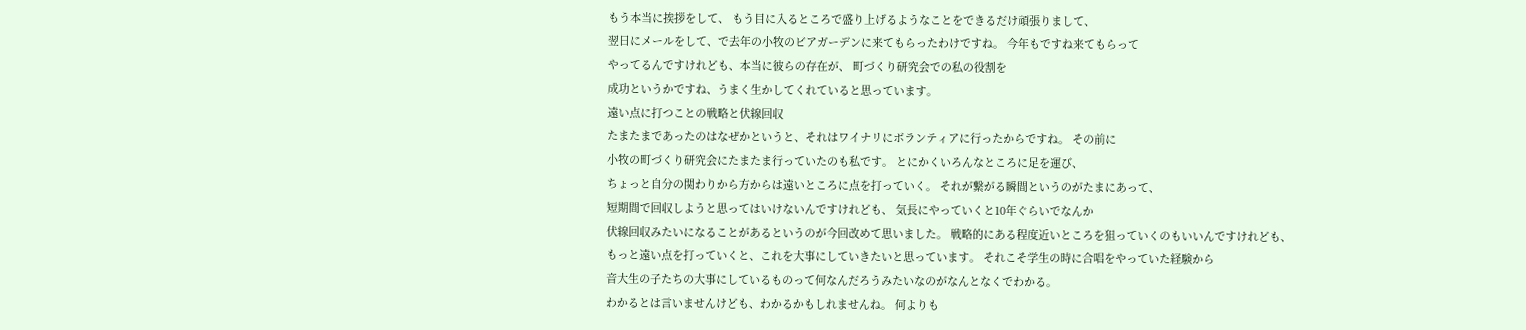もう本当に挨拶をして、 もう目に入るところで盛り上げるようなことをできるだけ頑張りまして、
翌日にメールをして、で去年の小牧のビアガーデンに来てもらったわけですね。 今年もですね来てもらって
やってるんですけれども、本当に彼らの存在が、 町づくり研究会での私の役割を
成功というかですね、うまく生かしてくれていると思っています。
遠い点に打つことの戦略と伏線回収
たまたまであったのはなぜかというと、それはワイナリにボランティアに行ったからですね。 その前に
小牧の町づくり研究会にたまたま行っていたのも私です。 とにかくいろんなところに足を運び、
ちょっと自分の関わりから方からは遠いところに点を打っていく。 それが繋がる瞬間というのがたまにあって、
短期間で回収しようと思ってはいけないんですけれども、 気長にやっていくと10年ぐらいでなんか
伏線回収みたいになることがあるというのが今回改めて思いました。 戦略的にある程度近いところを狙っていくのもいいんですけれども、
もっと遠い点を打っていくと、これを大事にしていきたいと思っています。 それこそ学生の時に合唱をやっていた経験から
音大生の子たちの大事にしているものって何なんだろうみたいなのがなんとなくでわかる。
わかるとは言いませんけども、わかるかもしれませんね。 何よりも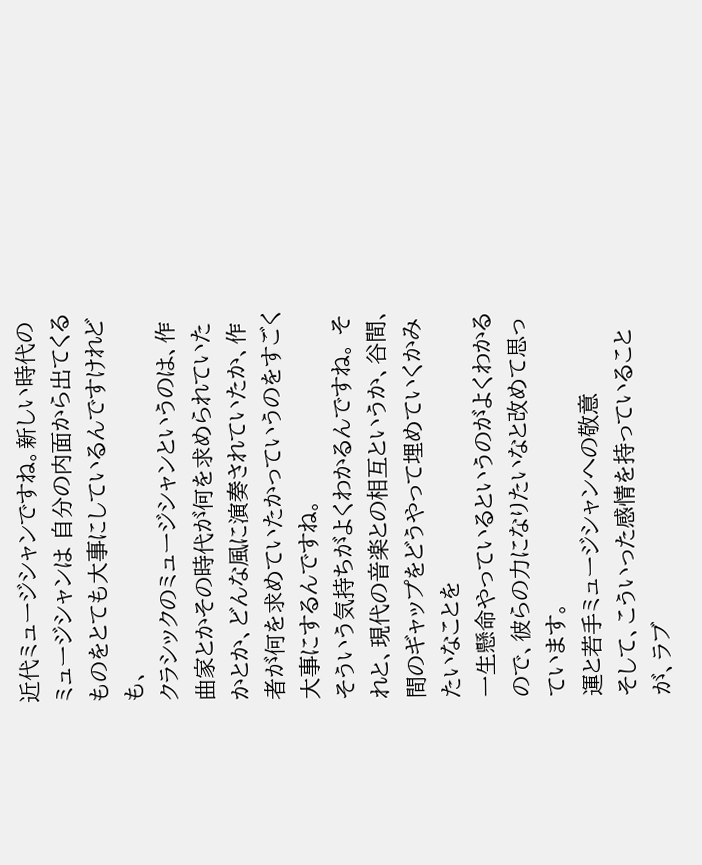近代ミュージシャンですね。新しい時代のミュージシャンは 自分の内面から出てくるものをとても大事にしているんですけれども、
クラシックのミュージシャンというのは、作曲家とかその時代が何を求められていたかとか、どんな風に演奏されていたか、作者が何を求めていたかっていうのをすごく大事にするんですね。
そういう気持ちがよくわかるんですね。 それと、現代の音楽との相互というか、谷間、間のギャップをどうやって埋めていくかみたいなことを
一生懸命やっているというのがよくわかるので、彼らの力になりたいなと改めて思っています。
運と若手ミュージシャンへの敬意
そして、こういった感情を持っていることが、ラブ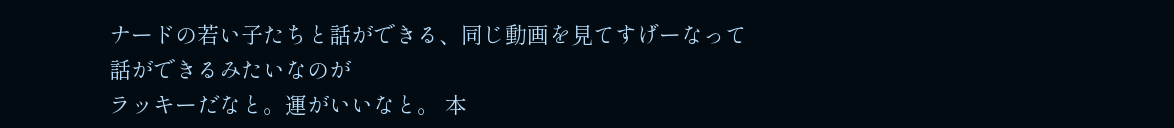ナードの若い子たちと話ができる、同じ動画を見てすげーなって話ができるみたいなのが
ラッキーだなと。運がいいなと。 本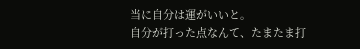当に自分は運がいいと。
自分が打った点なんて、たまたま打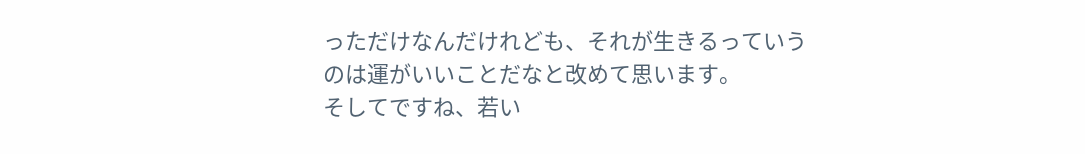っただけなんだけれども、それが生きるっていうのは運がいいことだなと改めて思います。
そしてですね、若い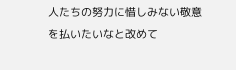人たちの努力に惜しみない敬意を払いたいなと改めて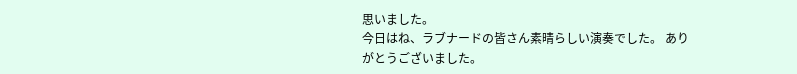思いました。
今日はね、ラブナードの皆さん素晴らしい演奏でした。 ありがとうございました。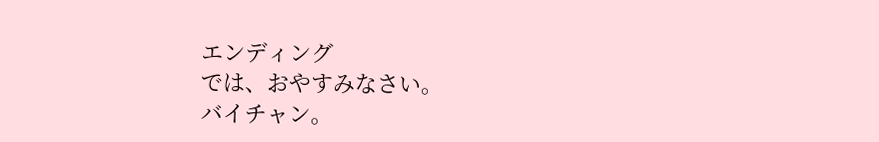エンディング
では、おやすみなさい。
バイチャン。